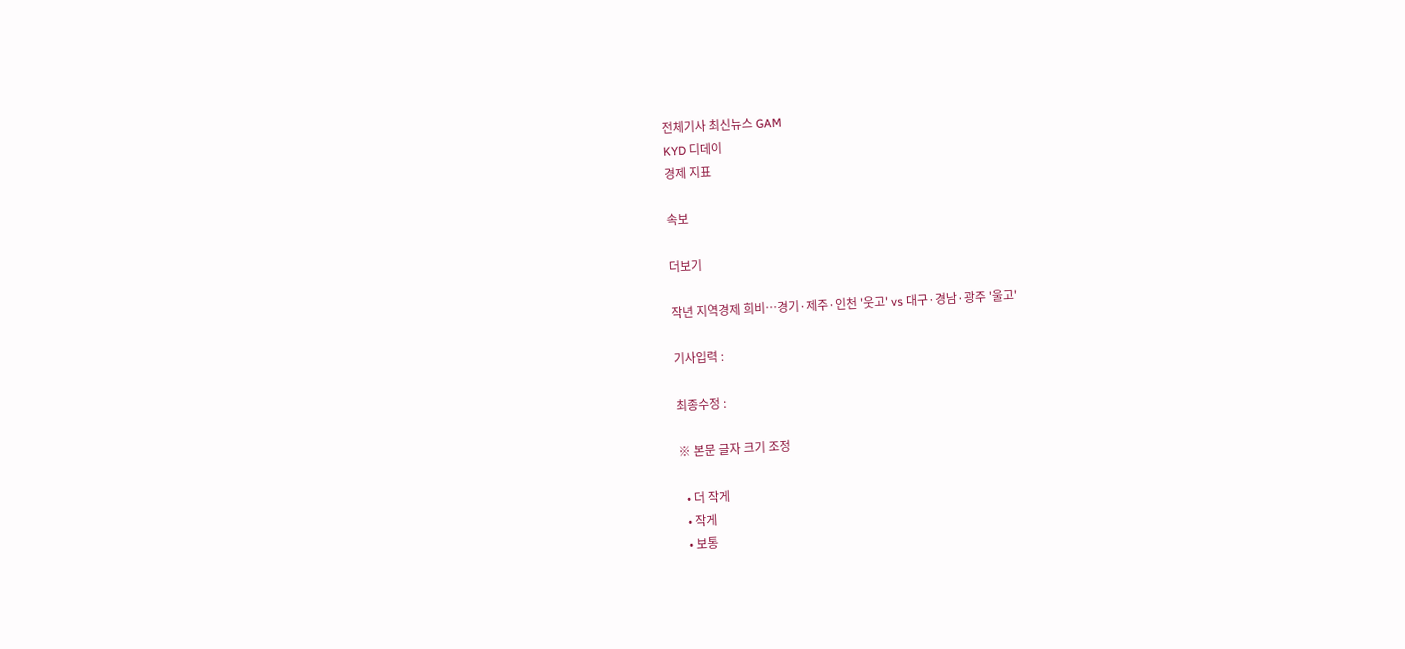전체기사 최신뉴스 GAM
KYD 디데이
경제 지표

속보

더보기

작년 지역경제 희비…경기·제주·인천 '웃고' vs 대구·경남·광주 '울고'

기사입력 :

최종수정 :

※ 본문 글자 크기 조정

  • 더 작게
  • 작게
  • 보통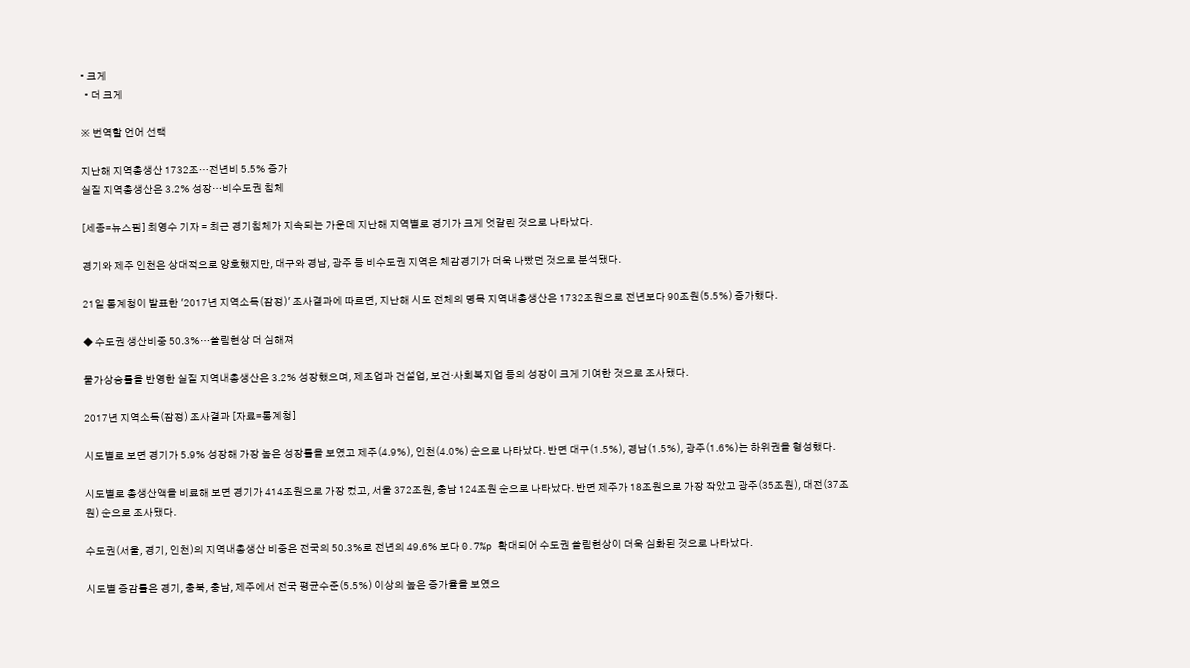• 크게
  • 더 크게

※ 번역할 언어 선택

지난해 지역총생산 1732조…전년비 5.5% 증가
실질 지역총생산은 3.2% 성장…비수도권 침체

[세종=뉴스핌] 최영수 기자 = 최근 경기침체가 지속되는 가운데 지난해 지역별로 경기가 크게 엇갈린 것으로 나타났다.

경기와 제주 인천은 상대적으로 양호했지만, 대구와 경남, 광주 등 비수도권 지역은 체감경기가 더욱 나빴던 것으로 분석됐다.

21일 통계청이 발표한 '2017년 지역소득(잠정)' 조사결과에 따르면, 지난해 시도 전체의 명목 지역내총생산은 1732조원으로 전년보다 90조원(5.5%) 증가했다.

◆ 수도권 생산비중 50.3%…쏠림현상 더 심해져

물가상승률을 반영한 실질 지역내총생산은 3.2% 성장했으며, 제조업과 건설업, 보건·사회복지업 등의 성장이 크게 기여한 것으로 조사됐다.

2017년 지역소득(잠정) 조사결과 [자료=통계청]

시도별로 보면 경기가 5.9% 성장해 가장 높은 성장률을 보였고 제주(4.9%), 인천(4.0%) 순으로 나타났다. 반면 대구(1.5%), 경남(1.5%), 광주(1.6%)는 하위권을 형성했다.

시도별로 총생산액을 비료해 보면 경기가 414조원으로 가장 컸고, 서울 372조원, 충남 124조원 순으로 나타났다. 반면 제주가 18조원으로 가장 작았고 광주(35조원), 대전(37조원) 순으로 조사됐다.

수도권(서울, 경기, 인천)의 지역내총생산 비중은 전국의 50.3%로 전년의 49.6% 보다 0.7%p 확대되어 수도권 쏠림현상이 더욱 심화된 것으로 나타났다.

시도별 증감률은 경기, 충북, 충남, 제주에서 전국 평균수준(5.5%) 이상의 높은 증가율을 보였으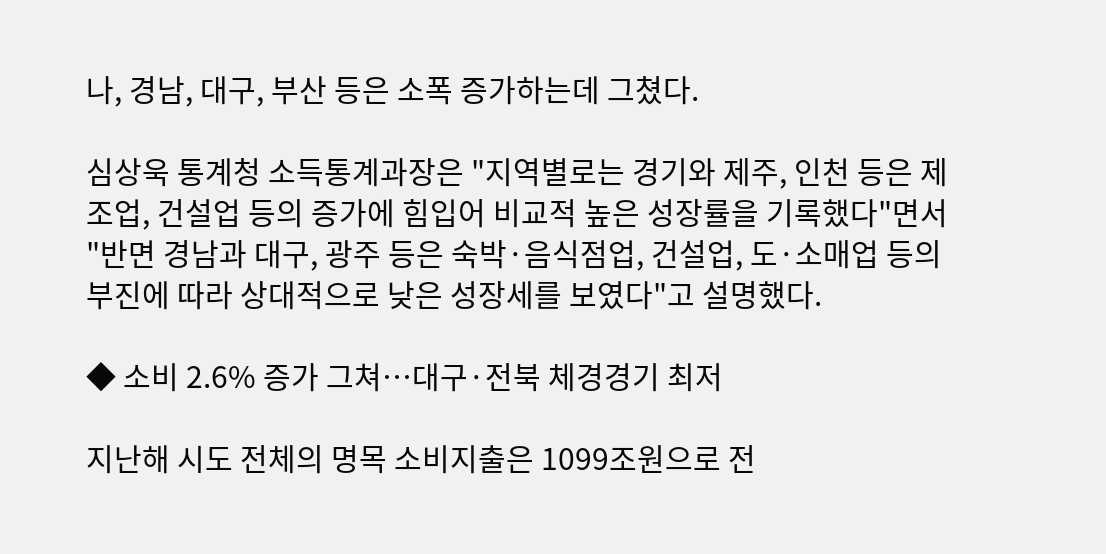나, 경남, 대구, 부산 등은 소폭 증가하는데 그쳤다.

심상욱 통계청 소득통계과장은 "지역별로는 경기와 제주, 인천 등은 제조업, 건설업 등의 증가에 힘입어 비교적 높은 성장률을 기록했다"면서 "반면 경남과 대구, 광주 등은 숙박·음식점업, 건설업, 도·소매업 등의 부진에 따라 상대적으로 낮은 성장세를 보였다"고 설명했다.

◆ 소비 2.6% 증가 그쳐…대구·전북 체경경기 최저

지난해 시도 전체의 명목 소비지출은 1099조원으로 전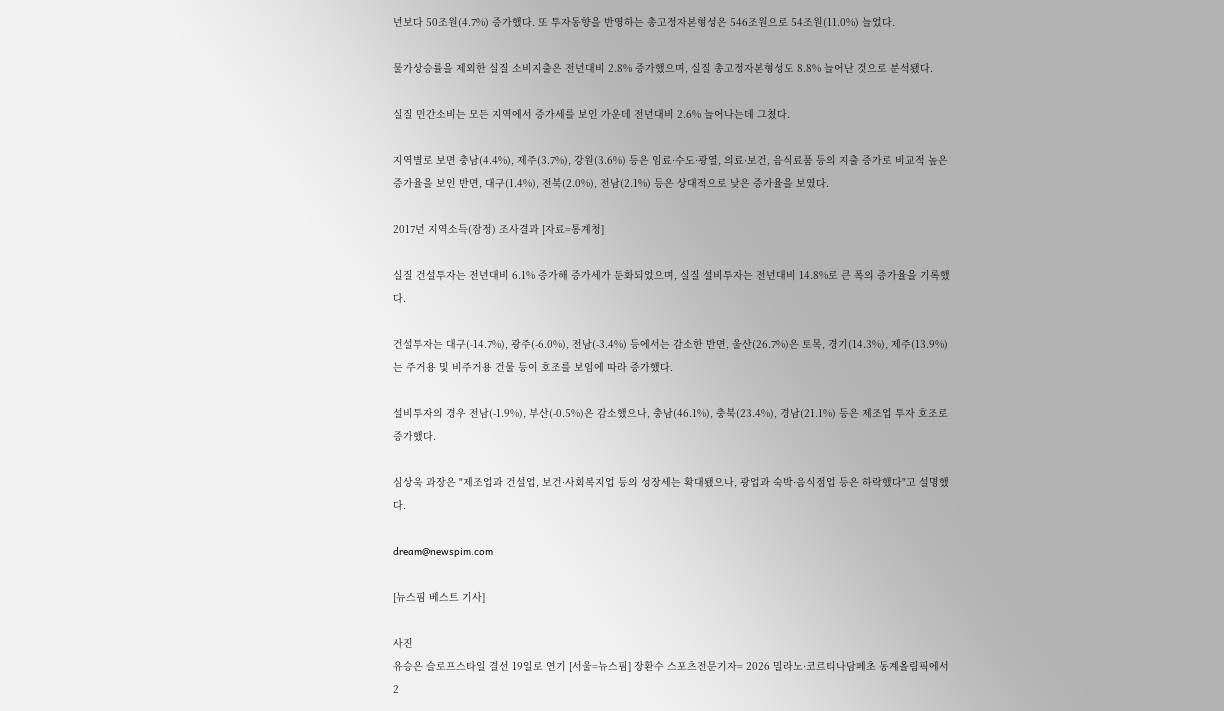년보다 50조원(4.7%) 증가했다. 또 투자동향을 반영하는 총고정자본형성은 546조원으로 54조원(11.0%) 늘었다.

물가상승률을 제외한 실질 소비지출은 전년대비 2.8% 증가했으며, 실질 총고정자본형성도 8.8% 늘어난 것으로 분석됐다.

실질 민간소비는 모든 지역에서 증가세를 보인 가운데 전년대비 2.6% 늘어나는데 그쳤다.

지역별로 보면 충남(4.4%), 제주(3.7%), 강원(3.6%) 등은 임료·수도·광열, 의료·보건, 음식료품 등의 지출 증가로 비교적 높은 증가율을 보인 반면, 대구(1.4%), 전북(2.0%), 전남(2.1%) 등은 상대적으로 낮은 증가율을 보였다.

2017년 지역소득(잠정) 조사결과 [자료=통계청]

실질 건설투자는 전년대비 6.1% 증가해 증가세가 둔화되었으며, 실질 설비투자는 전년대비 14.8%로 큰 폭의 증가율을 기록했다.

건설투자는 대구(-14.7%), 광주(-6.0%), 전남(-3.4%) 등에서는 감소한 반면, 울산(26.7%)은 토목, 경기(14.3%), 제주(13.9%)는 주거용 및 비주거용 건물 등이 호조를 보임에 따라 증가했다.

설비투자의 경우 전남(-1.9%), 부산(-0.5%)은 감소했으나, 충남(46.1%), 충북(23.4%), 경남(21.1%) 등은 제조업 투자 호조로 증가했다.

심상욱 과장은 "제조업과 건설업, 보건·사회복지업 등의 성장세는 확대됐으나, 광업과 숙박·음식점업 등은 하락했다"고 설명했다.

dream@newspim.com

[뉴스핌 베스트 기사]

사진
유승은 슬로프스타일 결선 19일로 연기 [서울=뉴스핌] 장환수 스포츠전문기자= 2026 밀라노·코르티나담페초 동계올림픽에서 2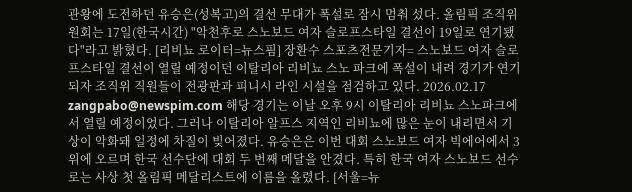관왕에 도전하던 유승은(성복고)의 결선 무대가 폭설로 잠시 멈춰 섰다. 올림픽 조직위원회는 17일(한국시간) "악천후로 스노보드 여자 슬로프스타일 결선이 19일로 연기됐다"라고 밝혔다. [리비뇨 로이터=뉴스핌] 장환수 스포츠전문기자= 스노보드 여자 슬로프스타일 결선이 열릴 예정이던 이탈리아 리비뇨 스노 파크에 폭설이 내려 경기가 연기되자 조직위 직원들이 전광판과 피니시 라인 시설을 점검하고 있다. 2026.02.17 zangpabo@newspim.com 해당 경기는 이날 오후 9시 이탈리아 리비뇨 스노파크에서 열릴 예정이었다. 그러나 이탈리아 알프스 지역인 리비뇨에 많은 눈이 내리면서 기상이 악화돼 일정에 차질이 빚어졌다. 유승은은 이번 대회 스노보드 여자 빅에어에서 3위에 오르며 한국 선수단에 대회 두 번째 메달을 안겼다. 특히 한국 여자 스노보드 선수로는 사상 첫 올림픽 메달리스트에 이름을 올렸다. [서울=뉴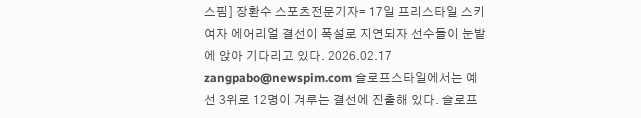스핌] 장환수 스포츠전문기자= 17일 프리스타일 스키 여자 에어리얼 결선이 폭설로 지연되자 선수들이 눈밭에 앉아 기다리고 있다. 2026.02.17 zangpabo@newspim.com 슬로프스타일에서는 예선 3위로 12명이 겨루는 결선에 진출해 있다. 슬로프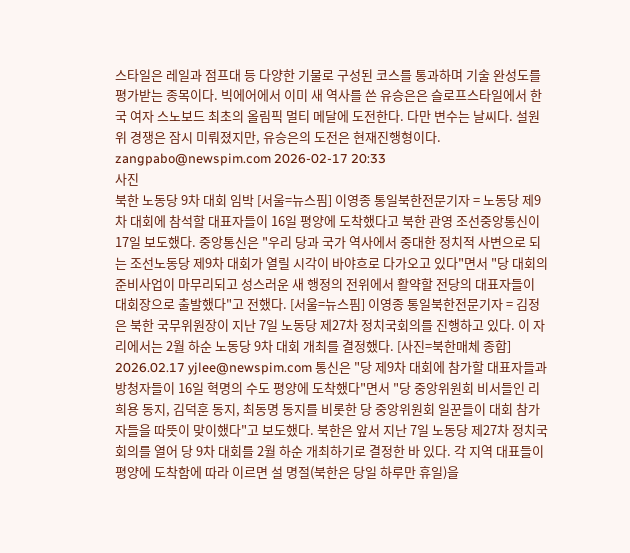스타일은 레일과 점프대 등 다양한 기물로 구성된 코스를 통과하며 기술 완성도를 평가받는 종목이다. 빅에어에서 이미 새 역사를 쓴 유승은은 슬로프스타일에서 한국 여자 스노보드 최초의 올림픽 멀티 메달에 도전한다. 다만 변수는 날씨다. 설원 위 경쟁은 잠시 미뤄졌지만, 유승은의 도전은 현재진행형이다. zangpabo@newspim.com 2026-02-17 20:33
사진
북한 노동당 9차 대회 임박 [서울=뉴스핌] 이영종 통일북한전문기자 = 노동당 제9차 대회에 참석할 대표자들이 16일 평양에 도착했다고 북한 관영 조선중앙통신이 17일 보도했다. 중앙통신은 "우리 당과 국가 역사에서 중대한 정치적 사변으로 되는 조선노동당 제9차 대회가 열릴 시각이 바야흐로 다가오고 있다"면서 "당 대회의 준비사업이 마무리되고 성스러운 새 행정의 전위에서 활약할 전당의 대표자들이 대회장으로 출발했다"고 전했다. [서울=뉴스핌] 이영종 통일북한전문기자 = 김정은 북한 국무위원장이 지난 7일 노동당 제27차 정치국회의를 진행하고 있다. 이 자리에서는 2월 하순 노동당 9차 대회 개최를 결정했다. [사진=북한매체 종합] 2026.02.17 yjlee@newspim.com 통신은 "당 제9차 대회에 참가할 대표자들과 방청자들이 16일 혁명의 수도 평양에 도착했다"면서 "당 중앙위원회 비서들인 리희용 동지, 김덕훈 동지, 최동명 동지를 비롯한 당 중앙위원회 일꾼들이 대회 참가자들을 따뜻이 맞이했다"고 보도했다. 북한은 앞서 지난 7일 노동당 제27차 정치국 회의를 열어 당 9차 대회를 2월 하순 개최하기로 결정한 바 있다. 각 지역 대표들이 평양에 도착함에 따라 이르면 설 명절(북한은 당일 하루만 휴일)을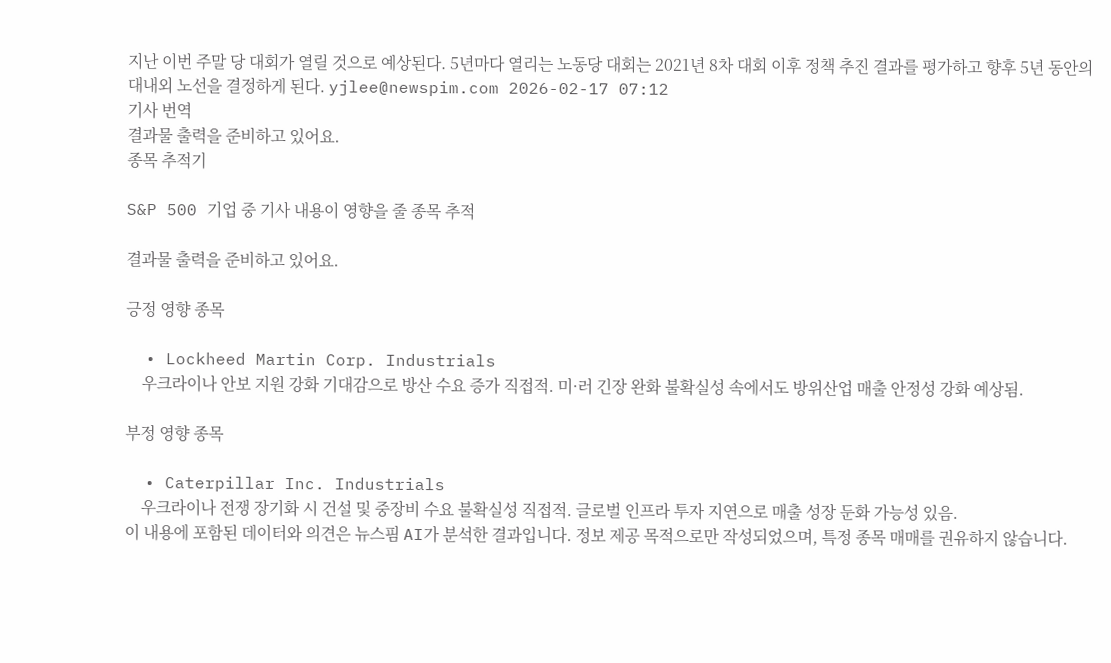지난 이번 주말 당 대회가 열릴 것으로 예상된다. 5년마다 열리는 노동당 대회는 2021년 8차 대회 이후 정책 추진 결과를 평가하고 향후 5년 동안의 대내외 노선을 결정하게 된다. yjlee@newspim.com 2026-02-17 07:12
기사 번역
결과물 출력을 준비하고 있어요.
종목 추적기

S&P 500 기업 중 기사 내용이 영향을 줄 종목 추적

결과물 출력을 준비하고 있어요.

긍정 영향 종목

  • Lockheed Martin Corp. Industrials
    우크라이나 안보 지원 강화 기대감으로 방산 수요 증가 직접적. 미·러 긴장 완화 불확실성 속에서도 방위산업 매출 안정성 강화 예상됨.

부정 영향 종목

  • Caterpillar Inc. Industrials
    우크라이나 전쟁 장기화 시 건설 및 중장비 수요 불확실성 직접적. 글로벌 인프라 투자 지연으로 매출 성장 둔화 가능성 있음.
이 내용에 포함된 데이터와 의견은 뉴스핌 AI가 분석한 결과입니다. 정보 제공 목적으로만 작성되었으며, 특정 종목 매매를 권유하지 않습니다.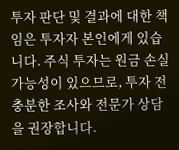투자 판단 및 결과에 대한 책임은 투자자 본인에게 있습니다. 주식 투자는 원금 손실 가능성이 있으므로, 투자 전 충분한 조사와 전문가 상담을 권장합니다.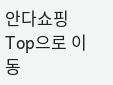안다쇼핑
Top으로 이동